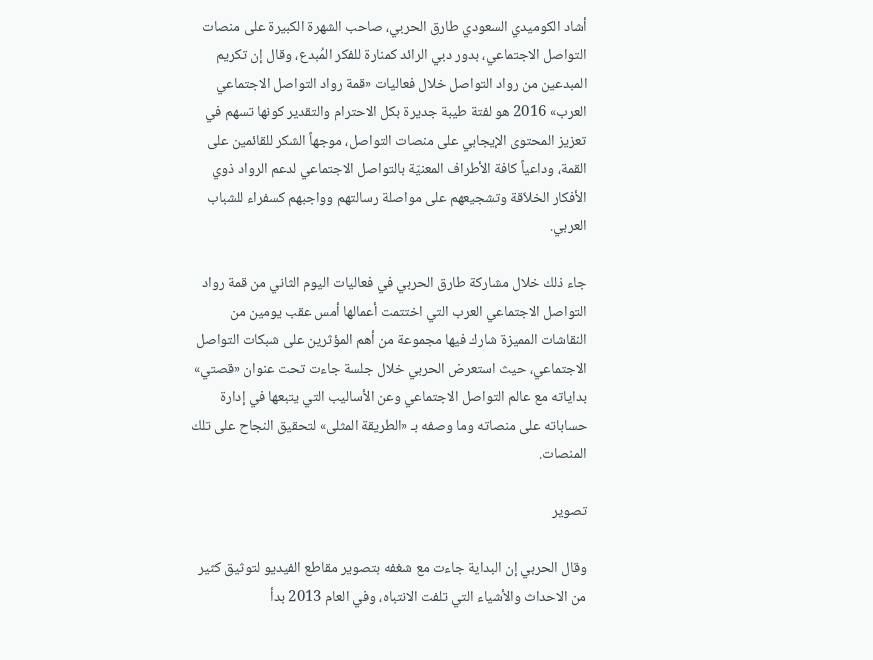أشاد الكوميدي السعودي طارق الحربي، صاحب الشهرة الكبيرة على منصات التواصل الاجتماعي، بدور دبي الرائد كمنارة للفكر المُبدع، وقال إن تكريم المبدعين من رواد التواصل خلال فعاليات «قمة رواد التواصل الاجتماعي العرب» 2016 هو لفتة طيبة جديرة بكل الاحترام والتقدير كونها تسهم في تعزيز المحتوى الإيجابي على منصات التواصل، موجهاً الشكر للقائمين على القمة، وداعياً كافة الأطراف المعنيّة بالتواصل الاجتماعي لدعم الرواد ذوي الأفكار الخلاّقة وتشجيعهم على مواصلة رسالتهم وواجبهم كسفراء للشباب العربي.

جاء ذلك خلال مشاركة طارق الحربي في فعاليات اليوم الثاني من قمة رواد التواصل الاجتماعي العرب التي اختتمت أعمالها أمس عقب يومين من النقاشات المميزة شارك فيها مجموعة من أهم المؤثرين على شبكات التواصل الاجتماعي، حيث استعرض الحربي خلال جلسة جاءت تحت عنوان «قصتي» بداياته مع عالم التواصل الاجتماعي وعن الأساليب التي يتبعها في إدارة حساباته على منصاته وما وصفه بـ «الطريقة المثلى» لتحقيق النجاح على تلك المنصات.

تصوير

وقال الحربي إن البداية جاءت مع شغفه بتصوير مقاطع الفيديو لتوثيق كثير من الاحداث والأشياء التي تلفت الانتباه، وفي العام 2013 بدأ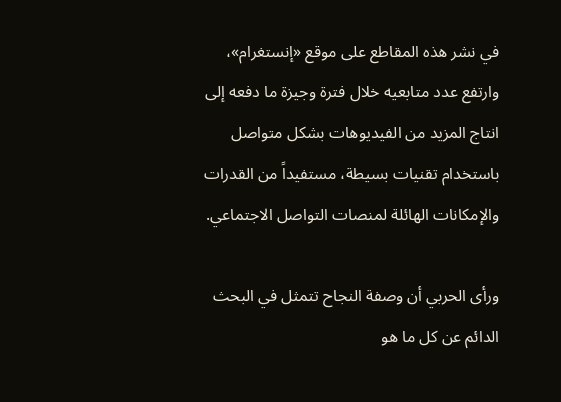في نشر هذه المقاطع على موقع «إنستغرام»، وارتفع عدد متابعيه خلال فترة وجيزة ما دفعه إلى انتاج المزيد من الفيديوهات بشكل متواصل باستخدام تقنيات بسيطة، مستفيداً من القدرات والإمكانات الهائلة لمنصات التواصل الاجتماعي.

ورأى الحربي أن وصفة النجاح تتمثل في البحث الدائم عن كل ما هو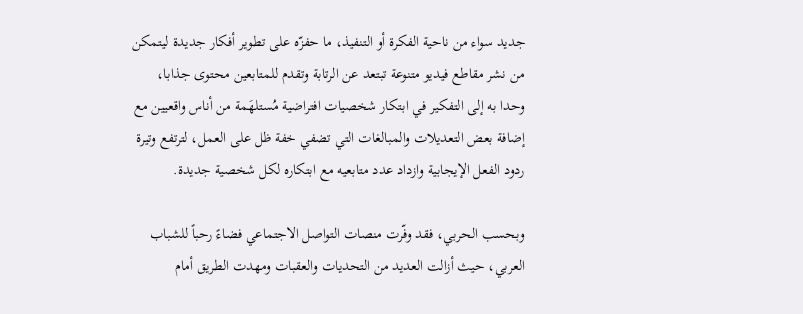جديد سواء من ناحية الفكرة أو التنفيذ، ما حفزّه على تطوير أفكار جديدة ليتمكن من نشر مقاطع فيديو متنوعة تبتعد عن الرتابة وتقدم للمتابعين محتوى جذابا، وحدا به إلى التفكير في ابتكار شخصيات افتراضية مُستلهَمة من أناس واقعيين مع إضافة بعض التعديلات والمبالغات التي تضفي خفة ظل على العمل، لترتفع وتيرة ردود الفعل الإيجابية وازداد عدد متابعيه مع ابتكاره لكل شخصية جديدة.

وبحسب الحربي، فقد وفّرت منصات التواصل الاجتماعي فضاءً رحباً للشباب العربي، حيث أزالت العديد من التحديات والعقبات ومهدت الطريق أمام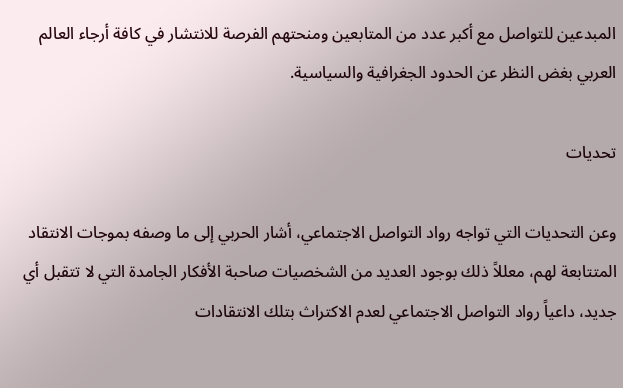المبدعين للتواصل مع أكبر عدد من المتابعين ومنحتهم الفرصة للانتشار في كافة أرجاء العالم العربي بغض النظر عن الحدود الجغرافية والسياسية.

تحديات

وعن التحديات التي تواجه رواد التواصل الاجتماعي، أشار الحربي إلى ما وصفه بموجات الانتقاد المتتابعة لهم، معللاً ذلك بوجود العديد من الشخصيات صاحبة الأفكار الجامدة التي لا تتقبل أي جديد، داعياً رواد التواصل الاجتماعي لعدم الاكتراث بتلك الانتقادات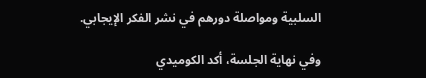السلبية ومواصلة دورهم في نشر الفكر الإيجابي.

وفي نهاية الجلسة، أكد الكوميدي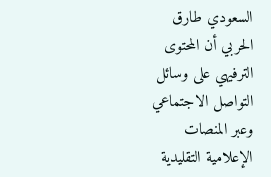السعودي طارق الحربي أن المحتوى الترفيهي على وسائل التواصل الاجتماعي وعبر المنصات الإعلامية التقليدية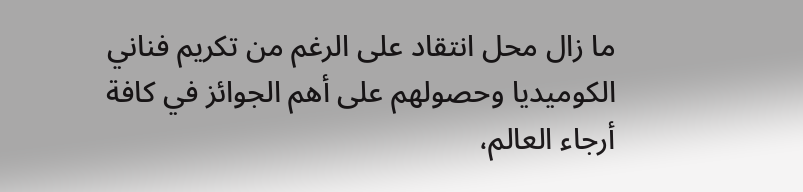ما زال محل انتقاد على الرغم من تكريم فناني الكوميديا وحصولهم على أهم الجوائز في كافة أرجاء العالم،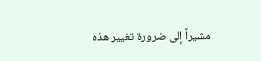مشيراً إلى ضرورة تغيير هذه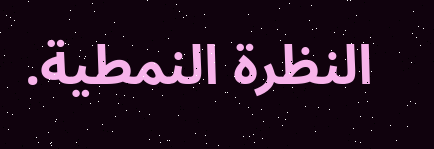النظرة النمطية.